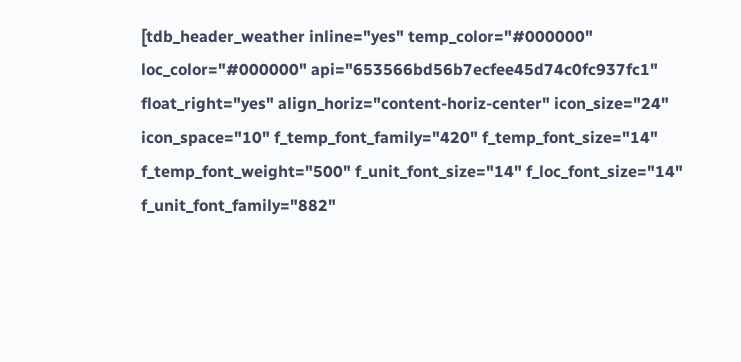[tdb_header_weather inline="yes" temp_color="#000000" loc_color="#000000" api="653566bd56b7ecfee45d74c0fc937fc1" float_right="yes" align_horiz="content-horiz-center" icon_size="24" icon_space="10" f_temp_font_family="420" f_temp_font_size="14" f_temp_font_weight="500" f_unit_font_size="14" f_loc_font_size="14" f_unit_font_family="882"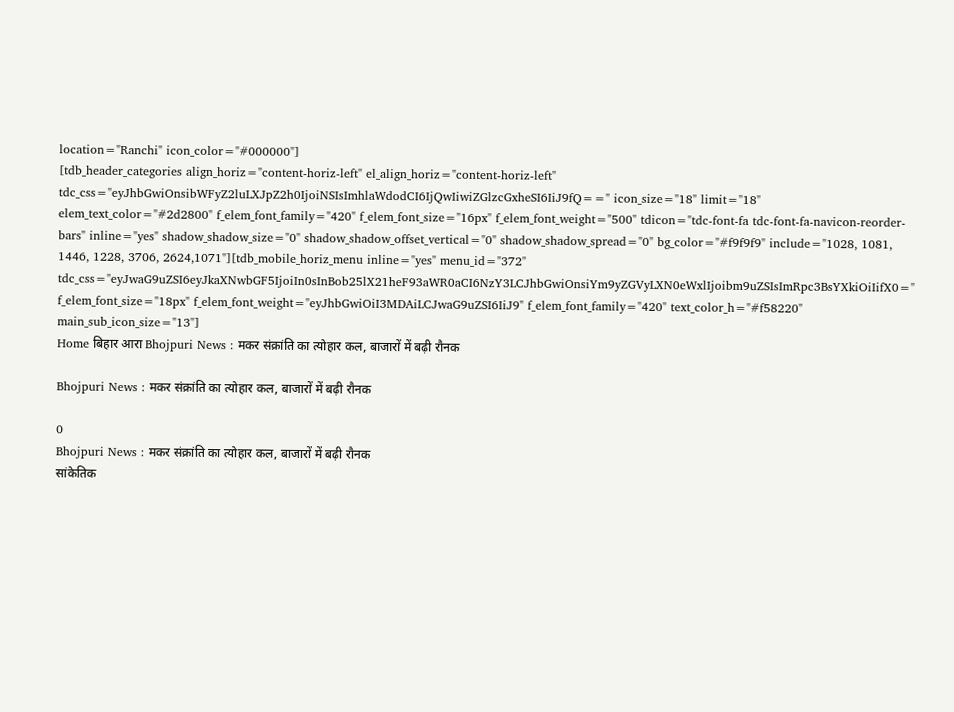location="Ranchi" icon_color="#000000"]
[tdb_header_categories align_horiz="content-horiz-left" el_align_horiz="content-horiz-left" tdc_css="eyJhbGwiOnsibWFyZ2luLXJpZ2h0IjoiNSIsImhlaWdodCI6IjQwIiwiZGlzcGxheSI6IiJ9fQ==" icon_size="18" limit="18" elem_text_color="#2d2800" f_elem_font_family="420" f_elem_font_size="16px" f_elem_font_weight="500" tdicon="tdc-font-fa tdc-font-fa-navicon-reorder-bars" inline="yes" shadow_shadow_size="0" shadow_shadow_offset_vertical="0" shadow_shadow_spread="0" bg_color="#f9f9f9" include="1028, 1081, 1446, 1228, 3706, 2624,1071"][tdb_mobile_horiz_menu inline="yes" menu_id="372" tdc_css="eyJwaG9uZSI6eyJkaXNwbGF5IjoiIn0sInBob25lX21heF93aWR0aCI6NzY3LCJhbGwiOnsiYm9yZGVyLXN0eWxlIjoibm9uZSIsImRpc3BsYXkiOiIifX0=" f_elem_font_size="18px" f_elem_font_weight="eyJhbGwiOiI3MDAiLCJwaG9uZSI6IiJ9" f_elem_font_family="420" text_color_h="#f58220" main_sub_icon_size="13"]
Home बिहार आरा Bhojpuri News : मकर संक्रांति का त्योहार कल, बाजारों में बढ़ी रौनक

Bhojpuri News : मकर संक्रांति का त्योहार कल, बाजारों में बढ़ी रौनक

0
Bhojpuri News : मकर संक्रांति का त्योहार कल, बाजारों में बढ़ी रौनक
सांकेतिक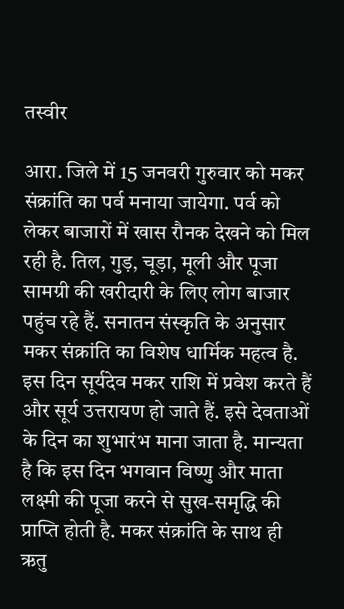तस्वीर

आरा. जिले में 15 जनवरी गुरुवार को मकर संक्रांति का पर्व मनाया जायेगा. पर्व को लेकर बाजारों में खास रौनक देखने को मिल रही है. तिल, गुड़, चूड़ा, मूली और पूजा सामग्री की खरीदारी के लिए लोग बाजार पहुंच रहे हैं. सनातन संस्कृति के अनुसार मकर संक्रांति का विशेष धार्मिक महत्व है. इस दिन सूर्यदेव मकर राशि में प्रवेश करते हैं और सूर्य उत्तरायण हो जाते हैं. इसे देवताओं के दिन का शुभारंभ माना जाता है. मान्यता है कि इस दिन भगवान विष्णु और माता लक्ष्मी की पूजा करने से सुख-समृद्धि की प्राप्ति होती है. मकर संक्रांति के साथ ही ऋतु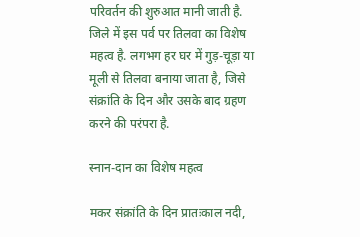परिवर्तन की शुरुआत मानी जाती है. जिले में इस पर्व पर तिलवा का विशेष महत्व है. लगभग हर घर में गुड़-चूड़ा या मूली से तिलवा बनाया जाता है, जिसे संक्रांति के दिन और उसके बाद ग्रहण करने की परंपरा है.

स्नान-दान का विशेष महत्व

मकर संक्रांति के दिन प्रातःकाल नदी,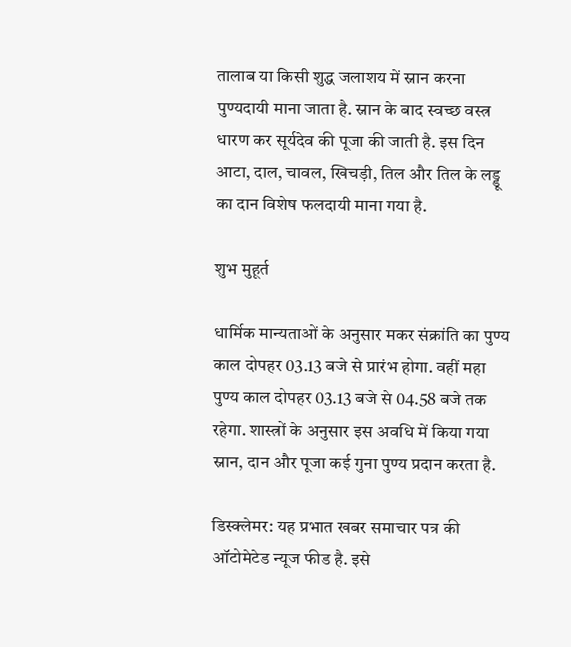तालाब या किसी शुद्ध जलाशय में स्नान करना पुण्यदायी माना जाता है. स्नान के बाद स्वच्छ वस्त्र धारण कर सूर्यदेव की पूजा की जाती है. इस दिन आटा, दाल, चावल, खिचड़ी, तिल और तिल के लड्डू का दान विशेष फलदायी माना गया है.

शुभ मुहूर्त

धार्मिक मान्यताओं के अनुसार मकर संक्रांति का पुण्य काल दोपहर 03.13 बजे से प्रारंभ होगा. वहीं महा पुण्य काल दोपहर 03.13 बजे से 04.58 बजे तक रहेगा. शास्त्रों के अनुसार इस अवधि में किया गया स्नान, दान और पूजा कई गुना पुण्य प्रदान करता है.

डिस्क्लेमर: यह प्रभात खबर समाचार पत्र की ऑटोमेटेड न्यूज फीड है. इसे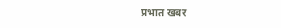प्रभात खबर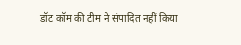डॉट कॉम की टीम ने संपादित नहीं किया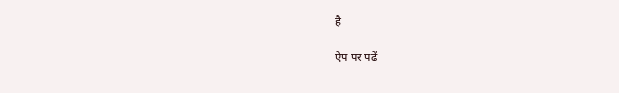है

ऐप पर पढें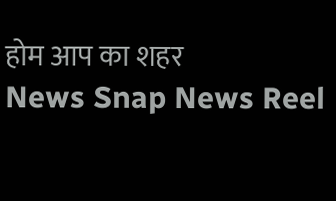होम आप का शहर
News Snap News Reel